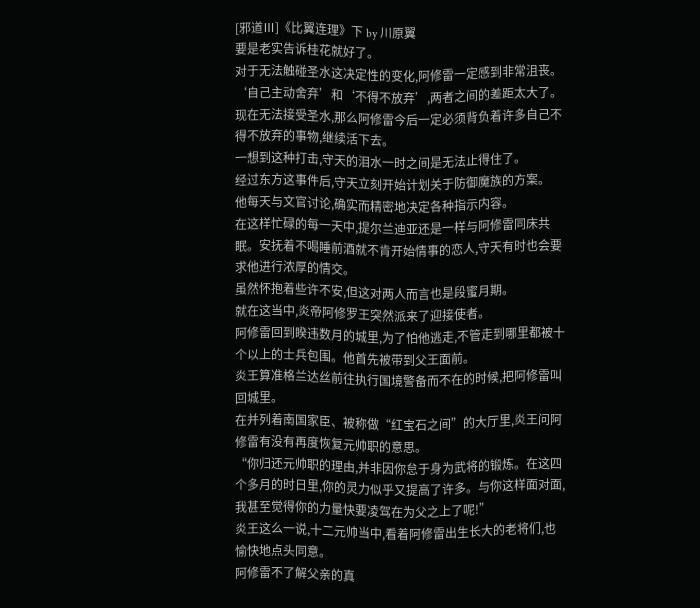[邪道Ⅲ]《比翼连理》下 by 川原翼
要是老实告诉桂花就好了。
对于无法触碰圣水这决定性的变化,阿修雷一定感到非常沮丧。
‘自己主动舍弃’和‘不得不放弃’,两者之间的差距太大了。现在无法接受圣水,那么阿修雷今后一定必须背负着许多自己不得不放弃的事物,继续活下去。
一想到这种打击,守天的泪水一时之间是无法止得住了。
经过东方这事件后,守天立刻开始计划关于防御魔族的方案。
他每天与文官讨论,确实而精密地决定各种指示内容。
在这样忙碌的每一天中,提尔兰迪亚还是一样与阿修雷同床共眠。安抚着不喝睡前酒就不肯开始情事的恋人,守天有时也会要求他进行浓厚的情交。
虽然怀抱着些许不安,但这对两人而言也是段蜜月期。
就在这当中,炎帝阿修罗王突然派来了迎接使者。
阿修雷回到睽违数月的城里,为了怕他逃走,不管走到哪里都被十个以上的士兵包围。他首先被带到父王面前。
炎王算准格兰达丝前往执行国境警备而不在的时候,把阿修雷叫回城里。
在并列着南国家臣、被称做“红宝石之间”的大厅里,炎王问阿修雷有没有再度恢复元帅职的意思。
“你归还元帅职的理由,并非因你怠于身为武将的锻炼。在这四个多月的时日里,你的灵力似乎又提高了许多。与你这样面对面,我甚至觉得你的力量快要凌驾在为父之上了呢!”
炎王这么一说,十二元帅当中,看着阿修雷出生长大的老将们,也愉快地点头同意。
阿修雷不了解父亲的真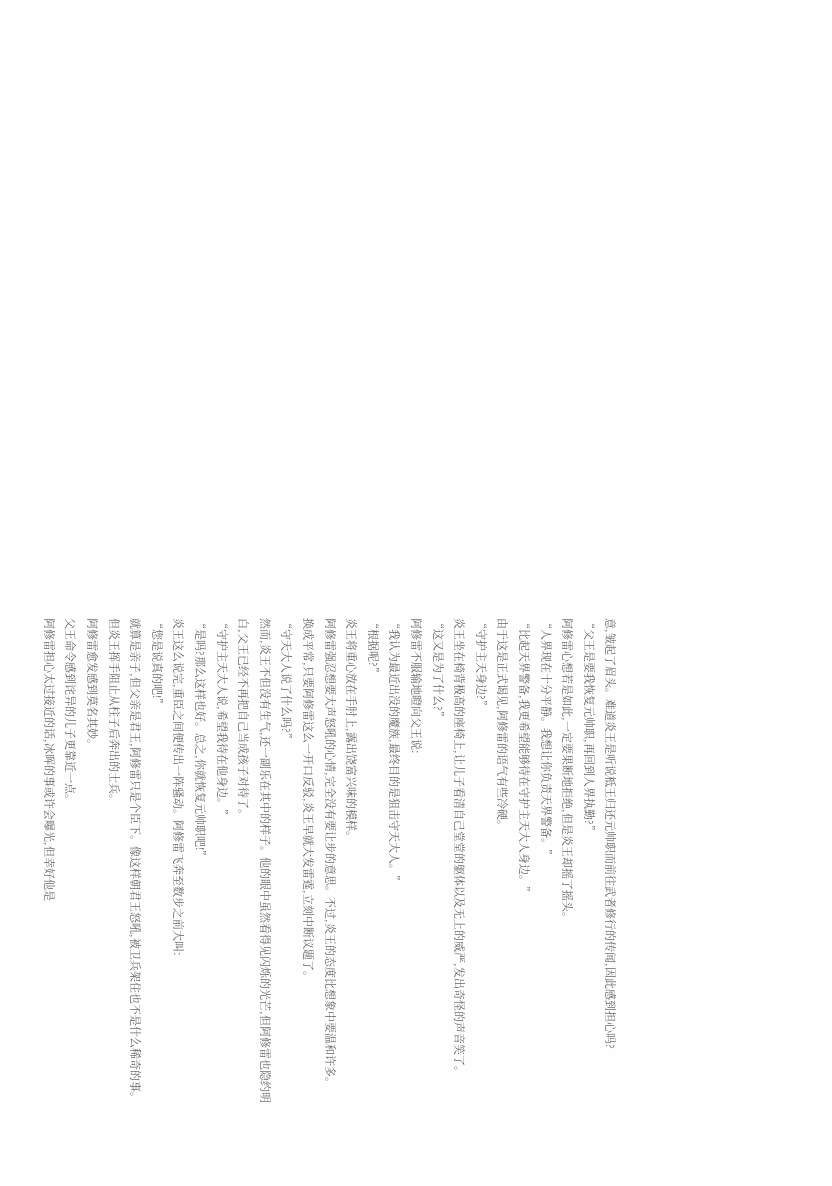意,皱起了眉头。难道炎王是听说柢王归还元帅职而前往武者修行的传闻,因此感到担心吗?
“父王是要我恢复元帅职,再回到人界执勤?”
阿修雷心想若是如此,一定要果断地拒绝,但是炎王却摇了摇头。
“人界现在十分平静。我想让你负责天界警备。”
“比起天界警备,我更希望能够待在守护主天大人身边。”
由于这是正式谒见,阿修雷的语气有些冷硬。
“守护主天身边?”
炎王坐在椅背极高的座椅上,让儿子看清自己堂堂的躯体以及无上的威严,发出奇怪的声音笑了。
“这又是为了什么?”
阿修雷不服输地瞪向父王说:
“我认为最近出没的魔族,最终目的是狙击守天大人。”
“根据呢?”
炎王将重心放在手肘上,露出饶富兴味的模样。
阿修雷强忍想要大声怒吼的心情,完全没有要让步的意思。不过,炎王的态度比想象中要温和许多。
换成平常,只要阿修雷这么一开口反驳,炎王早就大发雷霆,立刻中断议题了。
“守天大人说了什么吗?”
然而,炎王不但没有生气,还一副乐在其中的样子。他的眼中虽然看得见闪烁的光芒,但阿修雷也隐约明白,父王已经不再把自己当成孩子对待了。
“守护主天大人说,希望我待在他身边。”
“是吗?那么这样也好。总之,你就恢复元帅职吧!”
炎王这么说完,重臣之间便传出一阵骚动。阿修雷飞奔至数步之前大叫:
“您是说真的吧!”
就算是亲子,但父亲是君王,阿修雷只是个臣下。像这样朝君王怒吼,被卫兵架住也不是什么稀奇的事。但炎王挥手阻止从柱子后奔出的士兵。
阿修雷愈发感到莫名其妙。
父王命令感到诧异的儿子更靠近一点。
阿修雷担心太过接近的话,冰晖的事或许会曝光,但幸好他是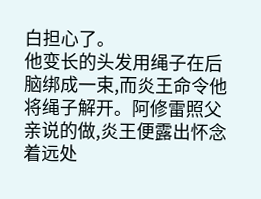白担心了。
他变长的头发用绳子在后脑绑成一束,而炎王命令他将绳子解开。阿修雷照父亲说的做,炎王便露出怀念着远处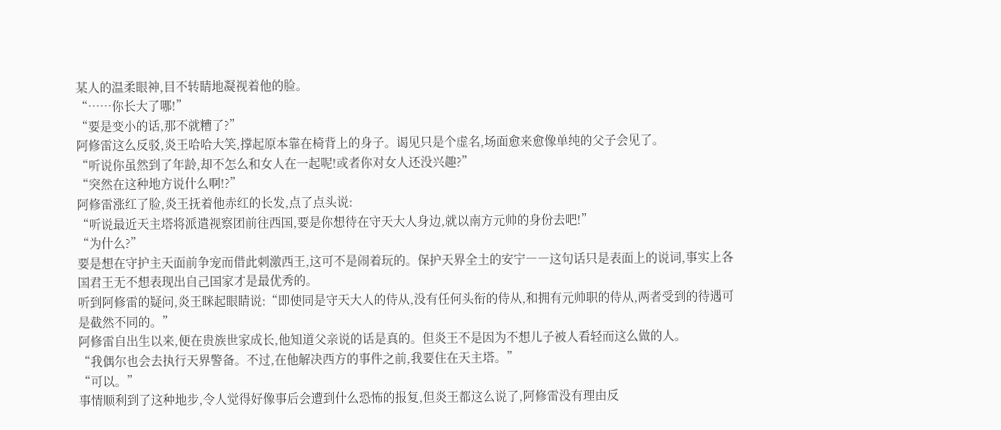某人的温柔眼神,目不转睛地凝视着他的脸。
“……你长大了哪!”
“要是变小的话,那不就糟了?”
阿修雷这么反驳,炎王哈哈大笑,撑起原本靠在椅背上的身子。谒见只是个虚名,场面愈来愈像单纯的父子会见了。
“听说你虽然到了年龄,却不怎么和女人在一起呢!或者你对女人还没兴趣?”
“突然在这种地方说什么啊!?”
阿修雷涨红了脸,炎王抚着他赤红的长发,点了点头说:
“听说最近天主塔将派遣视察团前往西国,要是你想待在守天大人身边,就以南方元帅的身份去吧!”
“为什么?”
要是想在守护主天面前争宠而借此刺激西王,这可不是闹着玩的。保护天界全土的安宁――这句话只是表面上的说词,事实上各国君王无不想表现出自己国家才是最优秀的。
听到阿修雷的疑问,炎王眯起眼睛说:“即使同是守天大人的侍从,没有任何头衔的侍从,和拥有元帅职的侍从,两者受到的待遇可是截然不同的。”
阿修雷自出生以来,便在贵族世家成长,他知道父亲说的话是真的。但炎王不是因为不想儿子被人看轻而这么做的人。
“我偶尔也会去执行天界警备。不过,在他解决西方的事件之前,我要住在天主塔。”
“可以。”
事情顺利到了这种地步,令人觉得好像事后会遭到什么恐怖的报复,但炎王都这么说了,阿修雷没有理由反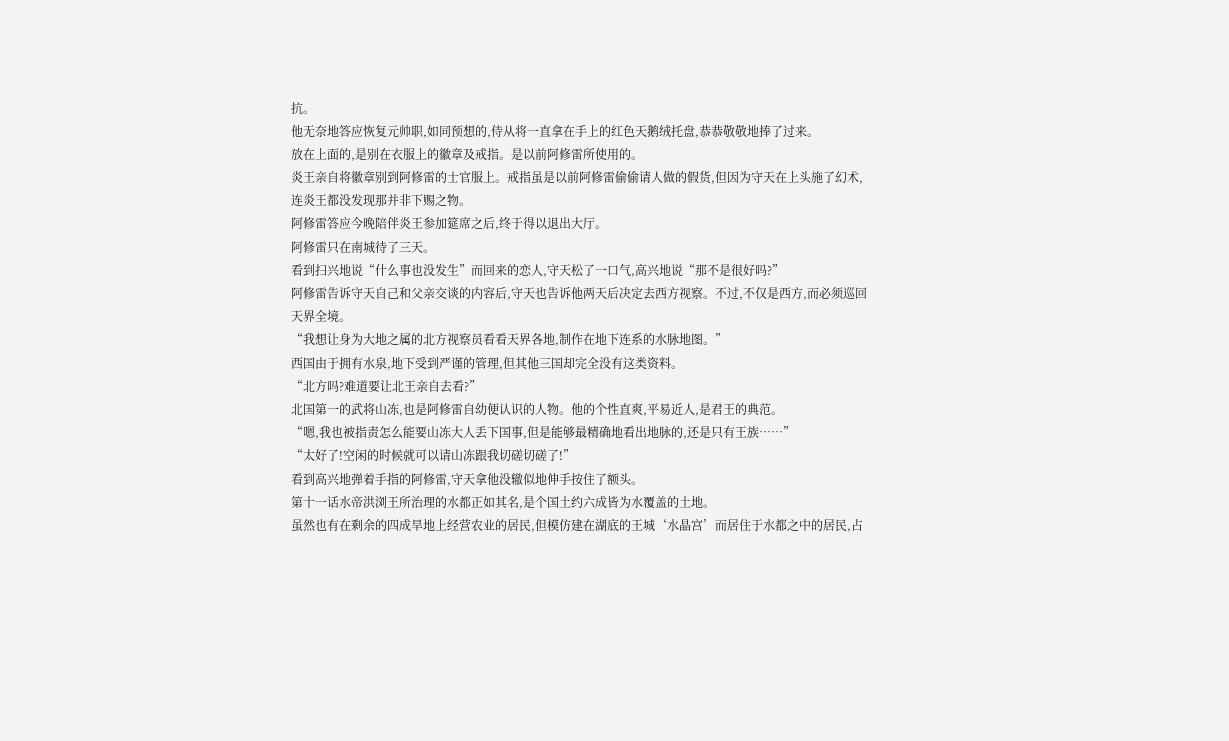抗。
他无奈地答应恢复元帅职,如同预想的,侍从将一直拿在手上的红色天鹅绒托盘,恭恭敬敬地捧了过来。
放在上面的,是别在衣服上的徽章及戒指。是以前阿修雷所使用的。
炎王亲自将徽章别到阿修雷的士官服上。戒指虽是以前阿修雷偷偷请人做的假货,但因为守天在上头施了幻术,连炎王都没发现那并非下赐之物。
阿修雷答应今晚陪伴炎王参加筵席之后,终于得以退出大厅。
阿修雷只在南城待了三天。
看到扫兴地说“什么事也没发生”而回来的恋人,守天松了一口气,高兴地说“那不是很好吗?”
阿修雷告诉守天自己和父亲交谈的内容后,守天也告诉他两天后决定去西方视察。不过,不仅是西方,而必须巡回天界全境。
“我想让身为大地之属的北方视察员看看天界各地,制作在地下连系的水脉地图。”
西国由于拥有水泉,地下受到严谨的管理,但其他三国却完全没有这类资料。
“北方吗?难道要让北王亲自去看?”
北国第一的武将山冻,也是阿修雷自幼便认识的人物。他的个性直爽,平易近人,是君王的典范。
“嗯,我也被指责怎么能要山冻大人丢下国事,但是能够最精确地看出地脉的,还是只有王族……”
“太好了!空闲的时候就可以请山冻跟我切磋切磋了!”
看到高兴地弹着手指的阿修雷,守天拿他没辙似地伸手按住了额头。
第十一话水帝洪浏王所治理的水都正如其名,是个国土约六成皆为水覆盖的土地。
虽然也有在剩余的四成旱地上经营农业的居民,但模仿建在湖底的王城‘水晶宫’而居住于水都之中的居民,占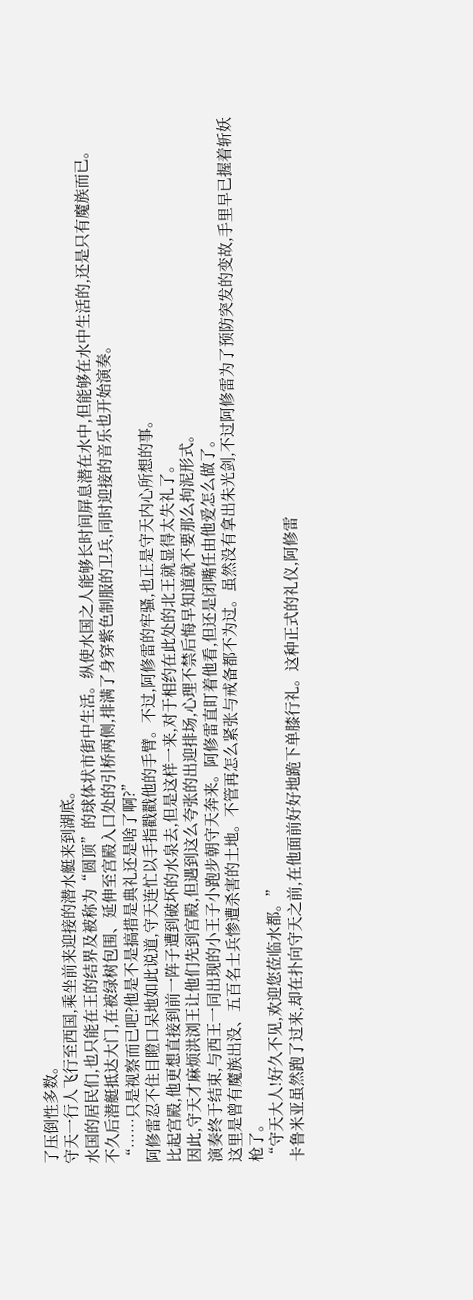了压倒性多数。
守天一行人飞行至西国,乘坐前来迎接的潜水艇来到湖底。
水国的居民们,也只能在王的结界及被称为“圆顶”的球体状市街中生活。纵使水国之人能够长时间屏息潜在水中,但能够在水中生活的,还是只有魔族而已。
不久后潜艇抵达大门,在被绿树包围、延伸至宫殿入口处的引桥两侧,排满了身穿紫色制服的卫兵,同时迎接的音乐也开始演奏。
“……只是视察而已吧?他是不是搞措是典礼还是啥了啊?”
阿修雷忍不住目瞪口呆地如此说道,守天连忙以手指戳戳他的手臂。不过,阿修雷的牢骚,也正是守天内心所想的事。
比起宫殿,他更想直接到前一阵子遭到破坏的水泉去,但是这样一来,对于相约在此处的北王就显得太失礼了。
因此,守天才麻烦洪浏王让他们先到宫殿,但遇到这么夸张的出迎排场,心理不禁后悔早知道就不要那么拘泥形式。
演奏终于结束,与西王一同出现的小王子小跑步朝守天奔来。阿修雷直盯着他看,但还是闭嘴任由他爱怎么做了。
这里是曾有魔族出没、五百名士兵惨遭杀害的土地。不管再怎么紧张与戒备都不为过。虽然没有拿出朱光剑,不过阿修雷为了预防突发的变故,手里早已握着斩妖枪了。
“守天大人!好久不见,欢迎您莅临水都。”
卡鲁米亚虽然跑了过来,却在扑向守天之前,在他面前好好地跪下单膝行礼。这种正式的礼仪,阿修雷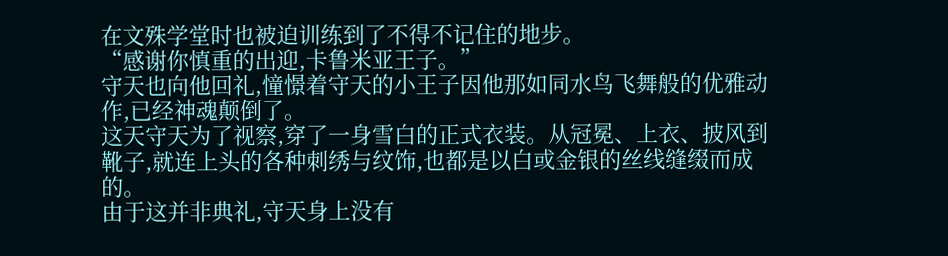在文殊学堂时也被迫训练到了不得不记住的地步。
“感谢你慎重的出迎,卡鲁米亚王子。”
守天也向他回礼,憧憬着守天的小王子因他那如同水鸟飞舞般的优雅动作,已经神魂颠倒了。
这天守天为了视察,穿了一身雪白的正式衣装。从冠冕、上衣、披风到靴子,就连上头的各种刺绣与纹饰,也都是以白或金银的丝线缝缀而成的。
由于这并非典礼,守天身上没有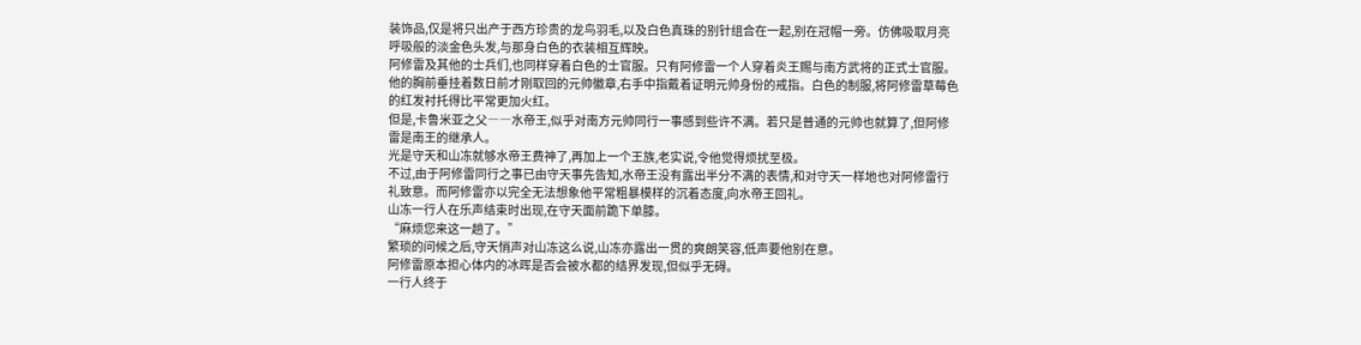装饰品,仅是将只出产于西方珍贵的龙鸟羽毛,以及白色真珠的别针组合在一起,别在冠帽一旁。仿佛吸取月亮呼吸般的淡金色头发,与那身白色的衣装相互辉映。
阿修雷及其他的士兵们,也同样穿着白色的士官服。只有阿修雷一个人穿着炎王赐与南方武将的正式士官服。他的胸前垂挂着数日前才刚取回的元帅徽章,右手中指戴着证明元帅身份的戒指。白色的制服,将阿修雷草莓色的红发衬托得比平常更加火红。
但是,卡鲁米亚之父――水帝王,似乎对南方元帅同行一事感到些许不满。若只是普通的元帅也就算了,但阿修雷是南王的继承人。
光是守天和山冻就够水帝王费神了,再加上一个王族,老实说,令他觉得烦扰至极。
不过,由于阿修雷同行之事已由守天事先告知,水帝王没有露出半分不满的表情,和对守天一样地也对阿修雷行礼致意。而阿修雷亦以完全无法想象他平常粗暴模样的沉着态度,向水帝王回礼。
山冻一行人在乐声结束时出现,在守天面前跪下单膝。
“麻烦您来这一趟了。”
繁琐的问候之后,守天悄声对山冻这么说,山冻亦露出一贯的爽朗笑容,低声要他别在意。
阿修雷原本担心体内的冰晖是否会被水都的结界发现,但似乎无碍。
一行人终于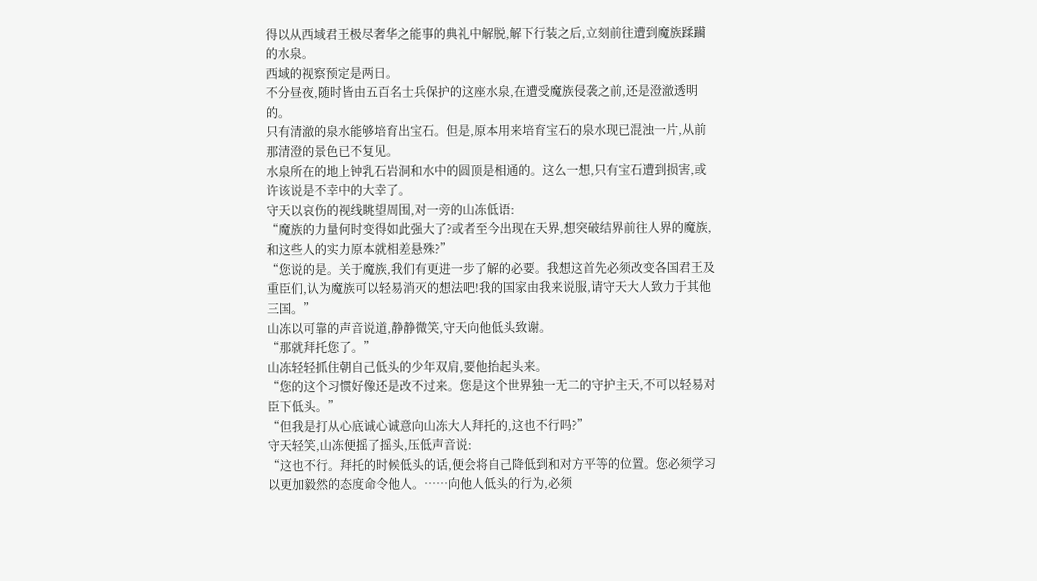得以从西域君王极尽奢华之能事的典礼中解脱,解下行装之后,立刻前往遭到魔族蹂躏的水泉。
西域的视察预定是两日。
不分昼夜,随时皆由五百名士兵保护的这座水泉,在遭受魔族侵袭之前,还是澄澈透明的。
只有清澈的泉水能够培育出宝石。但是,原本用来培育宝石的泉水现已混浊一片,从前那清澄的景色已不复见。
水泉所在的地上钟乳石岩洞和水中的圆顶是相通的。这么一想,只有宝石遭到损害,或许该说是不幸中的大幸了。
守天以哀伤的视线眺望周围,对一旁的山冻低语:
“魔族的力量何时变得如此强大了?或者至今出现在天界,想突破结界前往人界的魔族,和这些人的实力原本就相差悬殊?”
“您说的是。关于魔族,我们有更进一步了解的必要。我想这首先必须改变各国君王及重臣们,认为魔族可以轻易消灭的想法吧!我的国家由我来说服,请守天大人致力于其他三国。”
山冻以可靠的声音说道,静静微笑,守天向他低头致谢。
“那就拜托您了。”
山冻轻轻抓住朝自己低头的少年双肩,要他抬起头来。
“您的这个习惯好像还是改不过来。您是这个世界独一无二的守护主天,不可以轻易对臣下低头。”
“但我是打从心底诚心诚意向山冻大人拜托的,这也不行吗?”
守天轻笑,山冻便摇了摇头,压低声音说:
“这也不行。拜托的时候低头的话,便会将自己降低到和对方平等的位置。您必须学习以更加毅然的态度命令他人。……向他人低头的行为,必须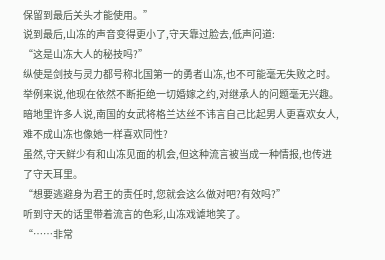保留到最后关头才能使用。”
说到最后,山冻的声音变得更小了,守天靠过脸去,低声问道:
“这是山冻大人的秘技吗?”
纵使是剑技与灵力都号称北国第一的勇者山冻,也不可能毫无失败之时。
举例来说,他现在依然不断拒绝一切婚嫁之约,对继承人的问题毫无兴趣。
暗地里许多人说,南国的女武将格兰达丝不讳言自己比起男人更喜欢女人,难不成山冻也像她一样喜欢同性?
虽然,守天鲜少有和山冻见面的机会,但这种流言被当成一种情报,也传进了守天耳里。
“想要逃避身为君王的责任时,您就会这么做对吧?有效吗?”
听到守天的话里带着流言的色彩,山冻戏谑地笑了。
“……非常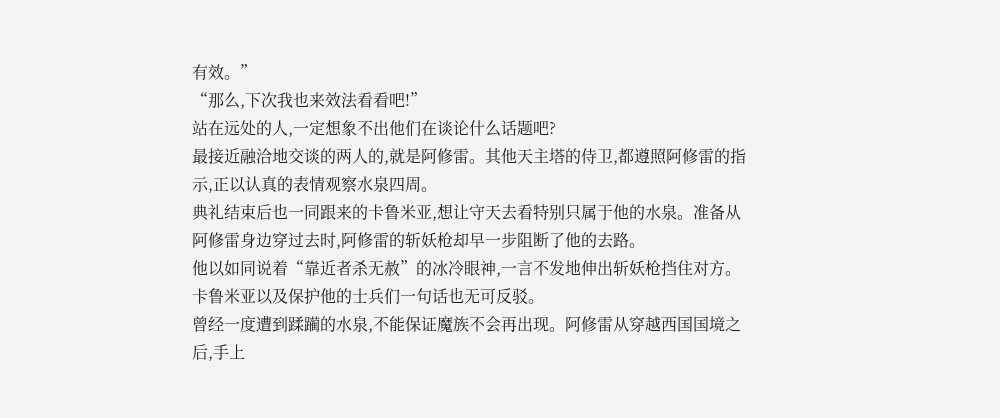有效。”
“那么,下次我也来效法看看吧!”
站在远处的人,一定想象不出他们在谈论什么话题吧?
最接近融洽地交谈的两人的,就是阿修雷。其他天主塔的侍卫,都遵照阿修雷的指示,正以认真的表情观察水泉四周。
典礼结束后也一同跟来的卡鲁米亚,想让守天去看特别只属于他的水泉。准备从阿修雷身边穿过去时,阿修雷的斩妖枪却早一步阻断了他的去路。
他以如同说着“靠近者杀无赦”的冰冷眼神,一言不发地伸出斩妖枪挡住对方。卡鲁米亚以及保护他的士兵们一句话也无可反驳。
曾经一度遭到蹂躏的水泉,不能保证魔族不会再出现。阿修雷从穿越西国国境之后,手上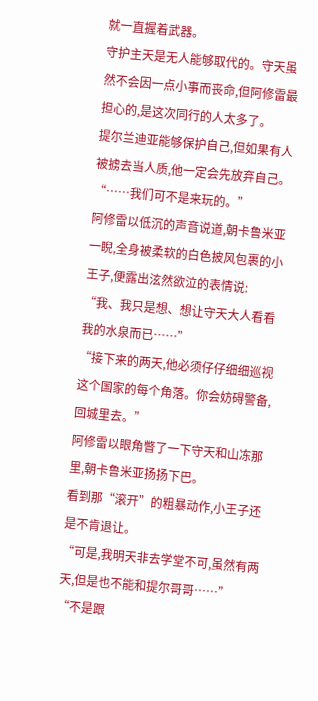就一直握着武器。
守护主天是无人能够取代的。守天虽然不会因一点小事而丧命,但阿修雷最担心的,是这次同行的人太多了。
提尔兰迪亚能够保护自己,但如果有人被掳去当人质,他一定会先放弃自己。
“……我们可不是来玩的。”
阿修雷以低沉的声音说道,朝卡鲁米亚一睨,全身被柔软的白色披风包裹的小王子,便露出泫然欲泣的表情说:
“我、我只是想、想让守天大人看看我的水泉而已……”
“接下来的两天,他必须仔仔细细巡视这个国家的每个角落。你会妨碍警备,回城里去。”
阿修雷以眼角瞥了一下守天和山冻那里,朝卡鲁米亚扬扬下巴。
看到那“滚开”的粗暴动作,小王子还是不肯退让。
“可是,我明天非去学堂不可,虽然有两天,但是也不能和提尔哥哥……”
“不是跟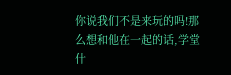你说我们不是来玩的吗!那么想和他在一起的话,学堂什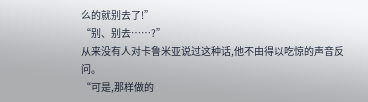么的就别去了!”
“别、别去……?”
从来没有人对卡鲁米亚说过这种话,他不由得以吃惊的声音反问。
“可是,那样做的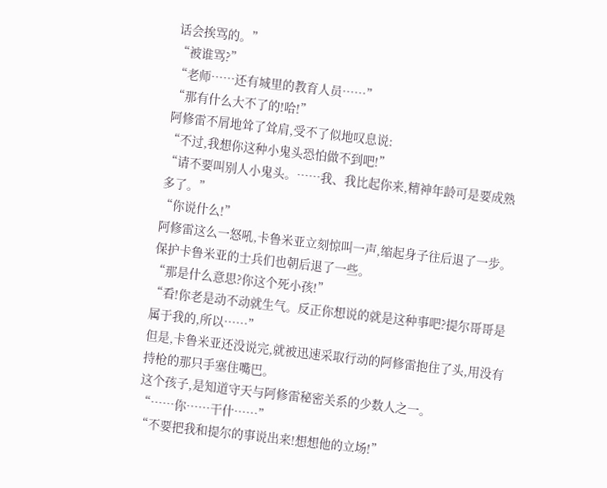话会挨骂的。”
“被谁骂?”
“老师……还有城里的教育人员……”
“那有什么大不了的!哈!”
阿修雷不屑地耸了耸肩,受不了似地叹息说:
“不过,我想你这种小鬼头恐怕做不到吧!”
“请不要叫别人小鬼头。……我、我比起你来,精神年龄可是要成熟多了。”
“你说什么!”
阿修雷这么一怒吼,卡鲁米亚立刻惊叫一声,缩起身子往后退了一步。保护卡鲁米亚的士兵们也朝后退了一些。
“那是什么意思?你这个死小孩!”
“看!你老是动不动就生气。反正你想说的就是这种事吧?提尔哥哥是属于我的,所以……”
但是,卡鲁米亚还没说完,就被迅速采取行动的阿修雷抱住了头,用没有持枪的那只手塞住嘴巴。
这个孩子,是知道守天与阿修雷秘密关系的少数人之一。
“……你……干什……”
“不要把我和提尔的事说出来!想想他的立场!”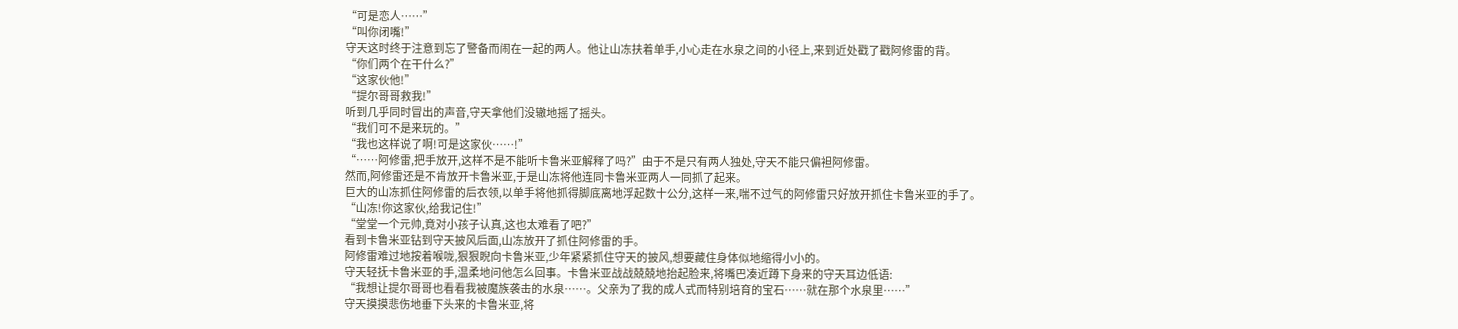“可是恋人……”
“叫你闭嘴!”
守天这时终于注意到忘了警备而闹在一起的两人。他让山冻扶着单手,小心走在水泉之间的小径上,来到近处戳了戳阿修雷的背。
“你们两个在干什么?”
“这家伙他!”
“提尔哥哥救我!”
听到几乎同时冒出的声音,守天拿他们没辙地摇了摇头。
“我们可不是来玩的。”
“我也这样说了啊!可是这家伙……!”
“……阿修雷,把手放开,这样不是不能听卡鲁米亚解释了吗?”由于不是只有两人独处,守天不能只偏袒阿修雷。
然而,阿修雷还是不肯放开卡鲁米亚,于是山冻将他连同卡鲁米亚两人一同抓了起来。
巨大的山冻抓住阿修雷的后衣领,以单手将他抓得脚底离地浮起数十公分,这样一来,喘不过气的阿修雷只好放开抓住卡鲁米亚的手了。
“山冻!你这家伙,给我记住!”
“堂堂一个元帅,竟对小孩子认真,这也太难看了吧?”
看到卡鲁米亚钻到守天披风后面,山冻放开了抓住阿修雷的手。
阿修雷难过地按着喉咙,狠狠睨向卡鲁米亚,少年紧紧抓住守天的披风,想要藏住身体似地缩得小小的。
守天轻抚卡鲁米亚的手,温柔地问他怎么回事。卡鲁米亚战战兢兢地抬起脸来,将嘴巴凑近蹲下身来的守天耳边低语:
“我想让提尔哥哥也看看我被魔族袭击的水泉……。父亲为了我的成人式而特别培育的宝石……就在那个水泉里……”
守天摸摸悲伤地垂下头来的卡鲁米亚,将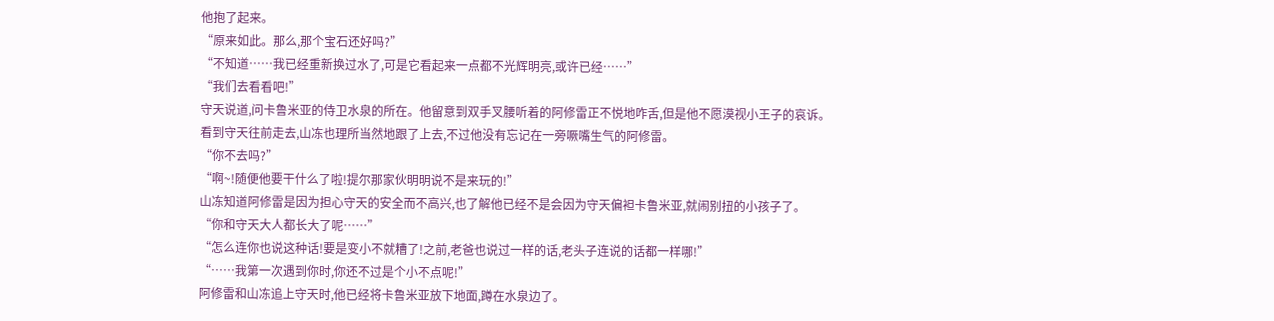他抱了起来。
“原来如此。那么,那个宝石还好吗?”
“不知道……我已经重新换过水了,可是它看起来一点都不光辉明亮,或许已经……”
“我们去看看吧!”
守天说道,问卡鲁米亚的侍卫水泉的所在。他留意到双手叉腰听着的阿修雷正不悦地咋舌,但是他不愿漠视小王子的哀诉。
看到守天往前走去,山冻也理所当然地跟了上去,不过他没有忘记在一旁噘嘴生气的阿修雷。
“你不去吗?”
“啊~!随便他要干什么了啦!提尔那家伙明明说不是来玩的!”
山冻知道阿修雷是因为担心守天的安全而不高兴,也了解他已经不是会因为守天偏袒卡鲁米亚,就闹别扭的小孩子了。
“你和守天大人都长大了呢……”
“怎么连你也说这种话!要是变小不就糟了!之前,老爸也说过一样的话,老头子连说的话都一样哪!”
“……我第一次遇到你时,你还不过是个小不点呢!”
阿修雷和山冻追上守天时,他已经将卡鲁米亚放下地面,蹲在水泉边了。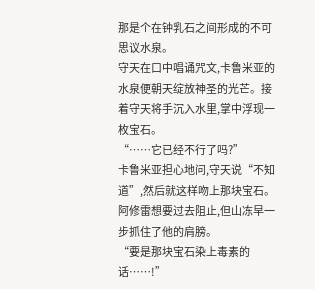那是个在钟乳石之间形成的不可思议水泉。
守天在口中唱诵咒文,卡鲁米亚的水泉便朝天绽放神圣的光芒。接着守天将手沉入水里,掌中浮现一枚宝石。
“……它已经不行了吗?”
卡鲁米亚担心地问,守天说“不知道”,然后就这样吻上那块宝石。
阿修雷想要过去阻止,但山冻早一步抓住了他的肩膀。
“要是那块宝石染上毒素的话……!”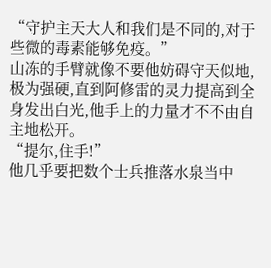“守护主天大人和我们是不同的,对于些微的毒素能够免疫。”
山冻的手臂就像不要他妨碍守天似地,极为强硬,直到阿修雷的灵力提高到全身发出白光,他手上的力量才不不由自主地松开。
“提尔,住手!”
他几乎要把数个士兵推落水泉当中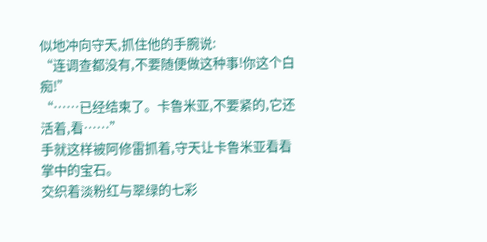似地冲向守天,抓住他的手腕说:
“连调查都没有,不要随便做这种事!你这个白痴!”
“……已经结束了。卡鲁米亚,不要紧的,它还活着,看……”
手就这样被阿修雷抓着,守天让卡鲁米亚看看掌中的宝石。
交织着淡粉红与翠绿的七彩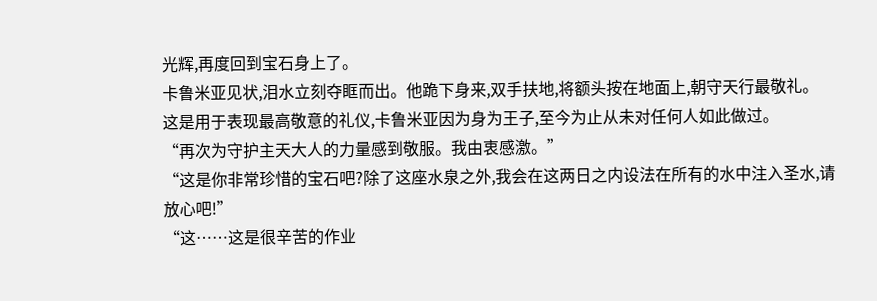光辉,再度回到宝石身上了。
卡鲁米亚见状,泪水立刻夺眶而出。他跪下身来,双手扶地,将额头按在地面上,朝守天行最敬礼。
这是用于表现最高敬意的礼仪,卡鲁米亚因为身为王子,至今为止从未对任何人如此做过。
“再次为守护主天大人的力量感到敬服。我由衷感激。”
“这是你非常珍惜的宝石吧?除了这座水泉之外,我会在这两日之内设法在所有的水中注入圣水,请放心吧!”
“这……这是很辛苦的作业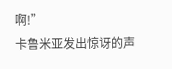啊!”
卡鲁米亚发出惊讶的声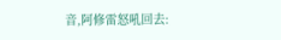音,阿修雷怒吼回去: